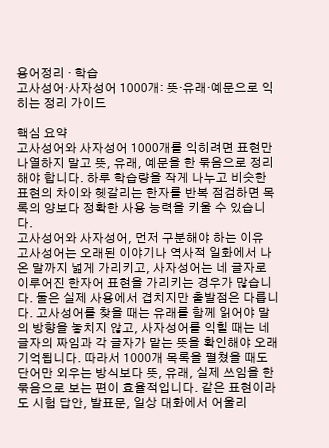용어정리 · 학습
고사성어·사자성어 1000개: 뜻·유래·예문으로 익히는 정리 가이드

핵심 요약
고사성어와 사자성어 1000개를 익히려면 표현만 나열하지 말고 뜻, 유래, 예문을 한 묶음으로 정리해야 합니다. 하루 학습량을 작게 나누고 비슷한 표현의 차이와 헷갈리는 한자를 반복 점검하면 목록의 양보다 정확한 사용 능력을 키울 수 있습니다.
고사성어와 사자성어, 먼저 구분해야 하는 이유
고사성어는 오래된 이야기나 역사적 일화에서 나온 말까지 넓게 가리키고, 사자성어는 네 글자로 이루어진 한자어 표현을 가리키는 경우가 많습니다. 둘은 실제 사용에서 겹치지만 출발점은 다릅니다. 고사성어를 찾을 때는 유래를 함께 읽어야 말의 방향을 놓치지 않고, 사자성어를 익힐 때는 네 글자의 짜임과 각 글자가 맡는 뜻을 확인해야 오래 기억됩니다. 따라서 1000개 목록을 펼쳤을 때도 단어만 외우는 방식보다 뜻, 유래, 실제 쓰임을 한 묶음으로 보는 편이 효율적입니다. 같은 표현이라도 시험 답안, 발표문, 일상 대화에서 어울리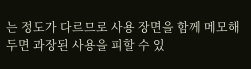는 정도가 다르므로 사용 장면을 함께 메모해 두면 과장된 사용을 피할 수 있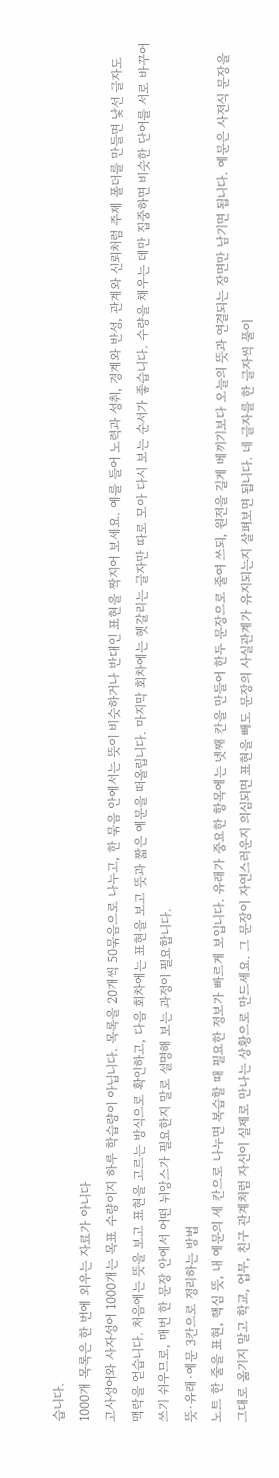습니다.
1000개 목록은 한 번에 외우는 자료가 아니다
고사성어와 사자성어 1000개는 목표 수량이지 하루 학습량이 아닙니다. 목록을 20개씩 50묶음으로 나누고, 한 묶음 안에서는 뜻이 비슷하거나 반대인 표현을 짝지어 보세요. 예를 들어 노력과 성취, 경계와 반성, 관계와 신뢰처럼 주제 폴더를 만들면 낯선 글자도 맥락을 얻습니다. 처음에는 뜻을 보고 표현을 고르는 방식으로 확인하고, 다음 회차에는 표현을 보고 뜻과 짧은 예문을 떠올립니다. 마지막 회차에는 헷갈리는 글자만 따로 모아 다시 보는 순서가 좋습니다. 수량을 채우는 데만 집중하면 비슷한 단어를 서로 바꾸어 쓰기 쉬우므로, 매번 한 문장 안에서 어떤 뉘앙스가 필요한지 말로 설명해 보는 과정이 필요합니다.
뜻·유래·예문 3칸으로 정리하는 방법
노트 한 줄을 표현, 핵심 뜻, 내 예문의 세 칸으로 나누면 복습할 때 필요한 정보가 빠르게 보입니다. 유래가 중요한 항목에는 넷째 칸을 만들어 한두 문장으로 줄여 쓰되, 원전을 길게 베끼기보다 오늘의 뜻과 연결되는 장면만 남기면 됩니다. 예문은 사전식 문장을 그대로 옮기지 말고 학교, 업무, 친구 관계처럼 자신이 실제로 만나는 상황으로 만드세요. 그 문장이 자연스러운지 의심되면 표현을 빼도 문장의 사실관계가 유지되는지 살펴보면 됩니다. 네 글자를 한 글자씩 풀이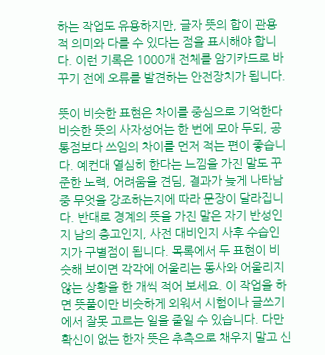하는 작업도 유용하지만, 글자 뜻의 합이 관용적 의미와 다를 수 있다는 점을 표시해야 합니다. 이런 기록은 1000개 전체를 암기카드로 바꾸기 전에 오류를 발견하는 안전장치가 됩니다.

뜻이 비슷한 표현은 차이를 중심으로 기억한다
비슷한 뜻의 사자성어는 한 번에 모아 두되, 공통점보다 쓰임의 차이를 먼저 적는 편이 좋습니다. 예컨대 열심히 한다는 느낌을 가진 말도 꾸준한 노력, 어려움을 견딤, 결과가 늦게 나타남 중 무엇을 강조하는지에 따라 문장이 달라집니다. 반대로 경계의 뜻을 가진 말은 자기 반성인지 남의 충고인지, 사전 대비인지 사후 수습인지가 구별점이 됩니다. 목록에서 두 표현이 비슷해 보이면 각각에 어울리는 동사와 어울리지 않는 상황을 한 개씩 적어 보세요. 이 작업을 하면 뜻풀이만 비슷하게 외워서 시험이나 글쓰기에서 잘못 고르는 일을 줄일 수 있습니다. 다만 확신이 없는 한자 뜻은 추측으로 채우지 말고 신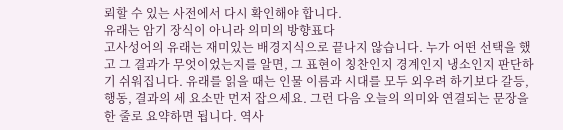뢰할 수 있는 사전에서 다시 확인해야 합니다.
유래는 암기 장식이 아니라 의미의 방향표다
고사성어의 유래는 재미있는 배경지식으로 끝나지 않습니다. 누가 어떤 선택을 했고 그 결과가 무엇이었는지를 알면, 그 표현이 칭찬인지 경계인지 냉소인지 판단하기 쉬워집니다. 유래를 읽을 때는 인물 이름과 시대를 모두 외우려 하기보다 갈등, 행동, 결과의 세 요소만 먼저 잡으세요. 그런 다음 오늘의 의미와 연결되는 문장을 한 줄로 요약하면 됩니다. 역사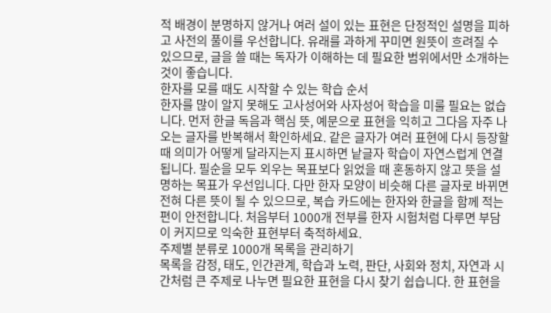적 배경이 분명하지 않거나 여러 설이 있는 표현은 단정적인 설명을 피하고 사전의 풀이를 우선합니다. 유래를 과하게 꾸미면 원뜻이 흐려질 수 있으므로, 글을 쓸 때는 독자가 이해하는 데 필요한 범위에서만 소개하는 것이 좋습니다.
한자를 모를 때도 시작할 수 있는 학습 순서
한자를 많이 알지 못해도 고사성어와 사자성어 학습을 미룰 필요는 없습니다. 먼저 한글 독음과 핵심 뜻, 예문으로 표현을 익히고 그다음 자주 나오는 글자를 반복해서 확인하세요. 같은 글자가 여러 표현에 다시 등장할 때 의미가 어떻게 달라지는지 표시하면 낱글자 학습이 자연스럽게 연결됩니다. 필순을 모두 외우는 목표보다 읽었을 때 혼동하지 않고 뜻을 설명하는 목표가 우선입니다. 다만 한자 모양이 비슷해 다른 글자로 바뀌면 전혀 다른 뜻이 될 수 있으므로, 복습 카드에는 한자와 한글을 함께 적는 편이 안전합니다. 처음부터 1000개 전부를 한자 시험처럼 다루면 부담이 커지므로 익숙한 표현부터 축적하세요.
주제별 분류로 1000개 목록을 관리하기
목록을 감정, 태도, 인간관계, 학습과 노력, 판단, 사회와 정치, 자연과 시간처럼 큰 주제로 나누면 필요한 표현을 다시 찾기 쉽습니다. 한 표현을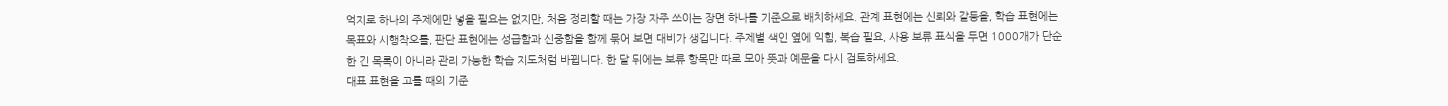억지로 하나의 주제에만 넣을 필요는 없지만, 처음 정리할 때는 가장 자주 쓰이는 장면 하나를 기준으로 배치하세요. 관계 표현에는 신뢰와 갈등을, 학습 표현에는 목표와 시행착오를, 판단 표현에는 성급함과 신중함을 함께 묶어 보면 대비가 생깁니다. 주제별 색인 옆에 익힘, 복습 필요, 사용 보류 표식을 두면 1000개가 단순한 긴 목록이 아니라 관리 가능한 학습 지도처럼 바뀝니다. 한 달 뒤에는 보류 항목만 따로 모아 뜻과 예문을 다시 검토하세요.
대표 표현을 고를 때의 기준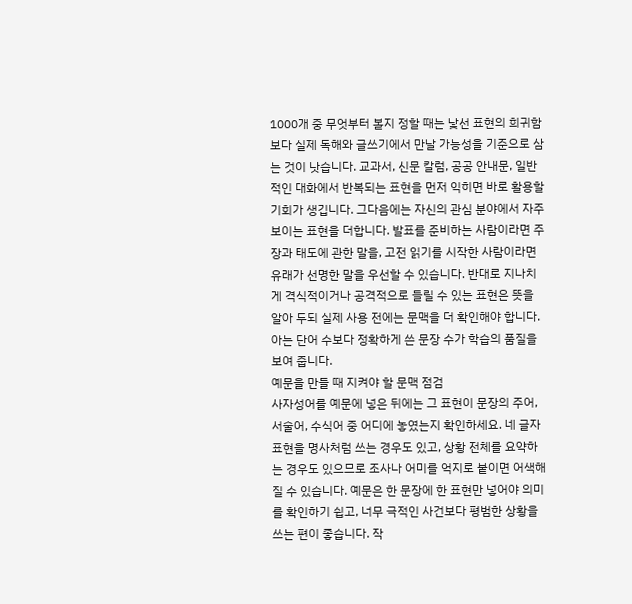1000개 중 무엇부터 볼지 정할 때는 낯선 표현의 희귀함보다 실제 독해와 글쓰기에서 만날 가능성을 기준으로 삼는 것이 낫습니다. 교과서, 신문 칼럼, 공공 안내문, 일반적인 대화에서 반복되는 표현을 먼저 익히면 바로 활용할 기회가 생깁니다. 그다음에는 자신의 관심 분야에서 자주 보이는 표현을 더합니다. 발표를 준비하는 사람이라면 주장과 태도에 관한 말을, 고전 읽기를 시작한 사람이라면 유래가 선명한 말을 우선할 수 있습니다. 반대로 지나치게 격식적이거나 공격적으로 들릴 수 있는 표현은 뜻을 알아 두되 실제 사용 전에는 문맥을 더 확인해야 합니다. 아는 단어 수보다 정확하게 쓴 문장 수가 학습의 품질을 보여 줍니다.
예문을 만들 때 지켜야 할 문맥 점검
사자성어를 예문에 넣은 뒤에는 그 표현이 문장의 주어, 서술어, 수식어 중 어디에 놓였는지 확인하세요. 네 글자 표현을 명사처럼 쓰는 경우도 있고, 상황 전체를 요약하는 경우도 있으므로 조사나 어미를 억지로 붙이면 어색해질 수 있습니다. 예문은 한 문장에 한 표현만 넣어야 의미를 확인하기 쉽고, 너무 극적인 사건보다 평범한 상황을 쓰는 편이 좋습니다. 작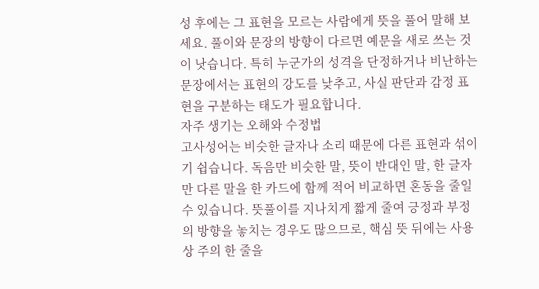성 후에는 그 표현을 모르는 사람에게 뜻을 풀어 말해 보세요. 풀이와 문장의 방향이 다르면 예문을 새로 쓰는 것이 낫습니다. 특히 누군가의 성격을 단정하거나 비난하는 문장에서는 표현의 강도를 낮추고, 사실 판단과 감정 표현을 구분하는 태도가 필요합니다.
자주 생기는 오해와 수정법
고사성어는 비슷한 글자나 소리 때문에 다른 표현과 섞이기 쉽습니다. 독음만 비슷한 말, 뜻이 반대인 말, 한 글자만 다른 말을 한 카드에 함께 적어 비교하면 혼동을 줄일 수 있습니다. 뜻풀이를 지나치게 짧게 줄여 긍정과 부정의 방향을 놓치는 경우도 많으므로, 핵심 뜻 뒤에는 사용상 주의 한 줄을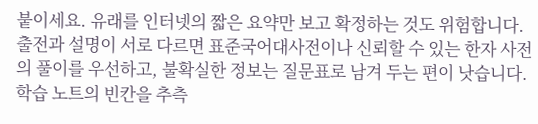붙이세요. 유래를 인터넷의 짧은 요약만 보고 확정하는 것도 위험합니다. 출전과 설명이 서로 다르면 표준국어대사전이나 신뢰할 수 있는 한자 사전의 풀이를 우선하고, 불확실한 정보는 질문표로 남겨 두는 편이 낫습니다. 학습 노트의 빈칸을 추측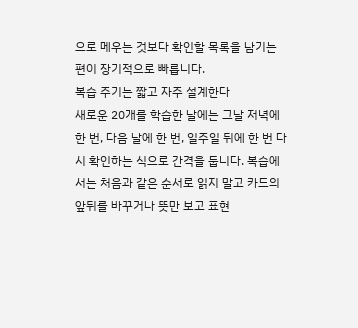으로 메우는 것보다 확인할 목록을 남기는 편이 장기적으로 빠릅니다.
복습 주기는 짧고 자주 설계한다
새로운 20개를 학습한 날에는 그날 저녁에 한 번, 다음 날에 한 번, 일주일 뒤에 한 번 다시 확인하는 식으로 간격을 둡니다. 복습에서는 처음과 같은 순서로 읽지 말고 카드의 앞뒤를 바꾸거나 뜻만 보고 표현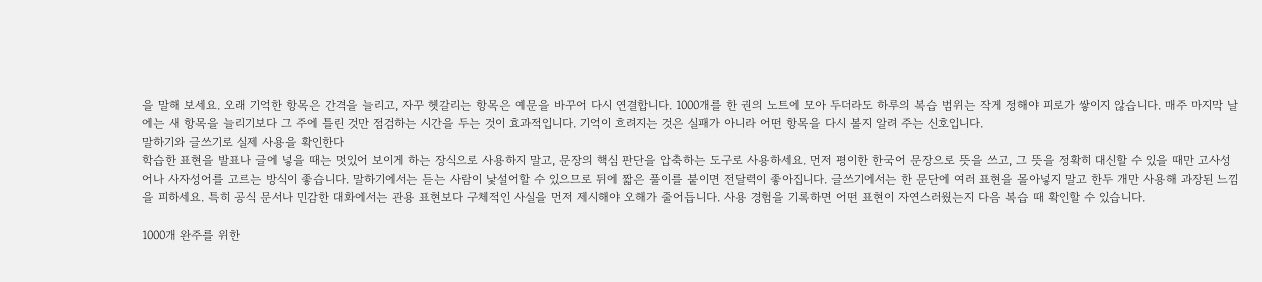을 말해 보세요. 오래 기억한 항목은 간격을 늘리고, 자꾸 헷갈리는 항목은 예문을 바꾸어 다시 연결합니다. 1000개를 한 권의 노트에 모아 두더라도 하루의 복습 범위는 작게 정해야 피로가 쌓이지 않습니다. 매주 마지막 날에는 새 항목을 늘리기보다 그 주에 틀린 것만 점검하는 시간을 두는 것이 효과적입니다. 기억이 흐려지는 것은 실패가 아니라 어떤 항목을 다시 볼지 알려 주는 신호입니다.
말하기와 글쓰기로 실제 사용을 확인한다
학습한 표현을 발표나 글에 넣을 때는 멋있어 보이게 하는 장식으로 사용하지 말고, 문장의 핵심 판단을 압축하는 도구로 사용하세요. 먼저 평이한 한국어 문장으로 뜻을 쓰고, 그 뜻을 정확히 대신할 수 있을 때만 고사성어나 사자성어를 고르는 방식이 좋습니다. 말하기에서는 듣는 사람이 낯설어할 수 있으므로 뒤에 짧은 풀이를 붙이면 전달력이 좋아집니다. 글쓰기에서는 한 문단에 여러 표현을 몰아넣지 말고 한두 개만 사용해 과장된 느낌을 피하세요. 특히 공식 문서나 민감한 대화에서는 관용 표현보다 구체적인 사실을 먼저 제시해야 오해가 줄어듭니다. 사용 경험을 기록하면 어떤 표현이 자연스러웠는지 다음 복습 때 확인할 수 있습니다.

1000개 완주를 위한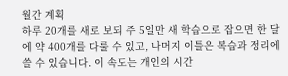월간 계획
하루 20개를 새로 보되 주 5일만 새 학습으로 잡으면 한 달에 약 400개를 다룰 수 있고, 나머지 이틀은 복습과 정리에 쓸 수 있습니다. 이 속도는 개인의 시간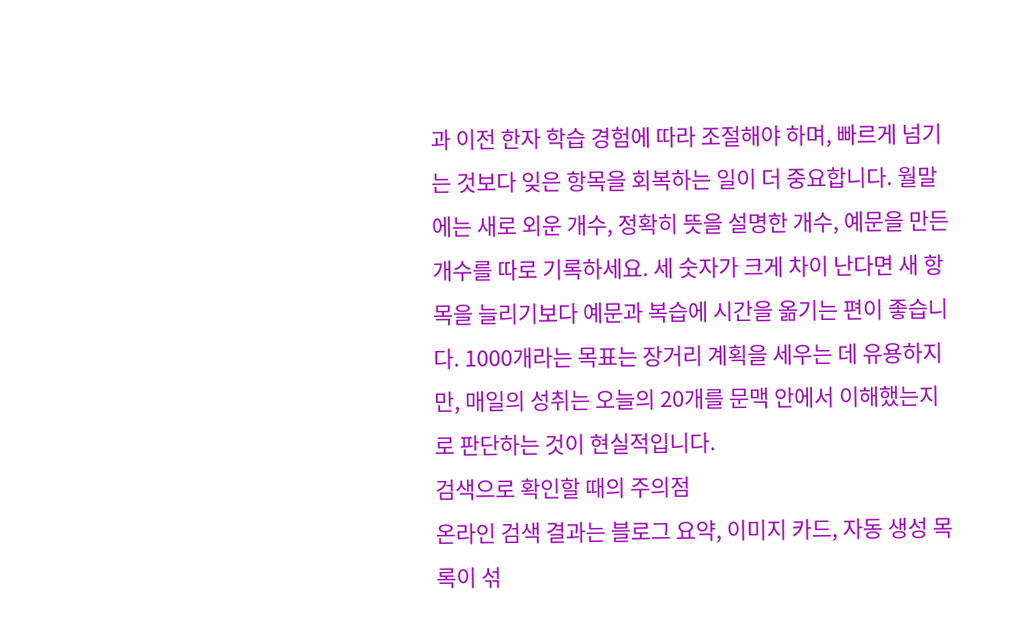과 이전 한자 학습 경험에 따라 조절해야 하며, 빠르게 넘기는 것보다 잊은 항목을 회복하는 일이 더 중요합니다. 월말에는 새로 외운 개수, 정확히 뜻을 설명한 개수, 예문을 만든 개수를 따로 기록하세요. 세 숫자가 크게 차이 난다면 새 항목을 늘리기보다 예문과 복습에 시간을 옮기는 편이 좋습니다. 1000개라는 목표는 장거리 계획을 세우는 데 유용하지만, 매일의 성취는 오늘의 20개를 문맥 안에서 이해했는지로 판단하는 것이 현실적입니다.
검색으로 확인할 때의 주의점
온라인 검색 결과는 블로그 요약, 이미지 카드, 자동 생성 목록이 섞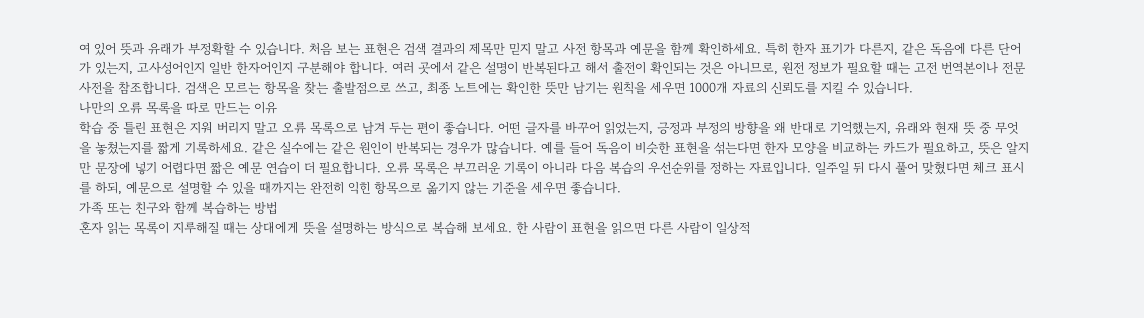여 있어 뜻과 유래가 부정확할 수 있습니다. 처음 보는 표현은 검색 결과의 제목만 믿지 말고 사전 항목과 예문을 함께 확인하세요. 특히 한자 표기가 다른지, 같은 독음에 다른 단어가 있는지, 고사성어인지 일반 한자어인지 구분해야 합니다. 여러 곳에서 같은 설명이 반복된다고 해서 출전이 확인되는 것은 아니므로, 원전 정보가 필요할 때는 고전 번역본이나 전문 사전을 참조합니다. 검색은 모르는 항목을 찾는 출발점으로 쓰고, 최종 노트에는 확인한 뜻만 남기는 원칙을 세우면 1000개 자료의 신뢰도를 지킬 수 있습니다.
나만의 오류 목록을 따로 만드는 이유
학습 중 틀린 표현은 지워 버리지 말고 오류 목록으로 남겨 두는 편이 좋습니다. 어떤 글자를 바꾸어 읽었는지, 긍정과 부정의 방향을 왜 반대로 기억했는지, 유래와 현재 뜻 중 무엇을 놓쳤는지를 짧게 기록하세요. 같은 실수에는 같은 원인이 반복되는 경우가 많습니다. 예를 들어 독음이 비슷한 표현을 섞는다면 한자 모양을 비교하는 카드가 필요하고, 뜻은 알지만 문장에 넣기 어렵다면 짧은 예문 연습이 더 필요합니다. 오류 목록은 부끄러운 기록이 아니라 다음 복습의 우선순위를 정하는 자료입니다. 일주일 뒤 다시 풀어 맞혔다면 체크 표시를 하되, 예문으로 설명할 수 있을 때까지는 완전히 익힌 항목으로 옮기지 않는 기준을 세우면 좋습니다.
가족 또는 친구와 함께 복습하는 방법
혼자 읽는 목록이 지루해질 때는 상대에게 뜻을 설명하는 방식으로 복습해 보세요. 한 사람이 표현을 읽으면 다른 사람이 일상적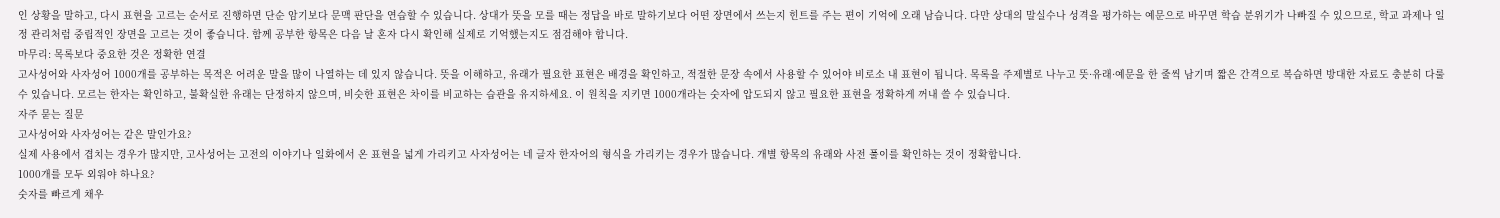인 상황을 말하고, 다시 표현을 고르는 순서로 진행하면 단순 암기보다 문맥 판단을 연습할 수 있습니다. 상대가 뜻을 모를 때는 정답을 바로 말하기보다 어떤 장면에서 쓰는지 힌트를 주는 편이 기억에 오래 남습니다. 다만 상대의 말실수나 성격을 평가하는 예문으로 바꾸면 학습 분위기가 나빠질 수 있으므로, 학교 과제나 일정 관리처럼 중립적인 장면을 고르는 것이 좋습니다. 함께 공부한 항목은 다음 날 혼자 다시 확인해 실제로 기억했는지도 점검해야 합니다.
마무리: 목록보다 중요한 것은 정확한 연결
고사성어와 사자성어 1000개를 공부하는 목적은 어려운 말을 많이 나열하는 데 있지 않습니다. 뜻을 이해하고, 유래가 필요한 표현은 배경을 확인하고, 적절한 문장 속에서 사용할 수 있어야 비로소 내 표현이 됩니다. 목록을 주제별로 나누고 뜻·유래·예문을 한 줄씩 남기며 짧은 간격으로 복습하면 방대한 자료도 충분히 다룰 수 있습니다. 모르는 한자는 확인하고, 불확실한 유래는 단정하지 않으며, 비슷한 표현은 차이를 비교하는 습관을 유지하세요. 이 원칙을 지키면 1000개라는 숫자에 압도되지 않고 필요한 표현을 정확하게 꺼내 쓸 수 있습니다.
자주 묻는 질문
고사성어와 사자성어는 같은 말인가요?
실제 사용에서 겹치는 경우가 많지만, 고사성어는 고전의 이야기나 일화에서 온 표현을 넓게 가리키고 사자성어는 네 글자 한자어의 형식을 가리키는 경우가 많습니다. 개별 항목의 유래와 사전 풀이를 확인하는 것이 정확합니다.
1000개를 모두 외워야 하나요?
숫자를 빠르게 채우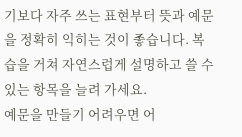기보다 자주 쓰는 표현부터 뜻과 예문을 정확히 익히는 것이 좋습니다. 복습을 거쳐 자연스럽게 설명하고 쓸 수 있는 항목을 늘려 가세요.
예문을 만들기 어려우면 어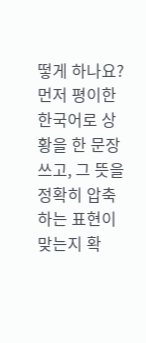떻게 하나요?
먼저 평이한 한국어로 상황을 한 문장 쓰고, 그 뜻을 정확히 압축하는 표현이 맞는지 확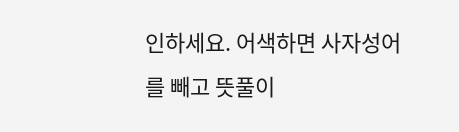인하세요. 어색하면 사자성어를 빼고 뜻풀이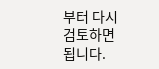부터 다시 검토하면 됩니다.